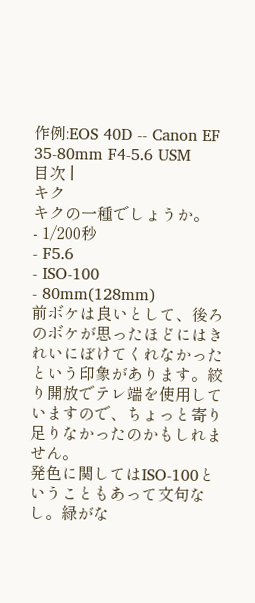作例:EOS 40D -- Canon EF 35-80mm F4-5.6 USM
目次 |
キク
キクの一種でしょうか。
- 1/200秒
- F5.6
- ISO-100
- 80mm(128mm)
前ボケは良いとして、後ろのボケが思ったほどにはきれいにぼけてくれなかったという印象があります。絞り開放でテレ端を使用していますので、ちょっと寄り足りなかったのかもしれません。
発色に関してはISO-100ということもあって文句なし。緑がな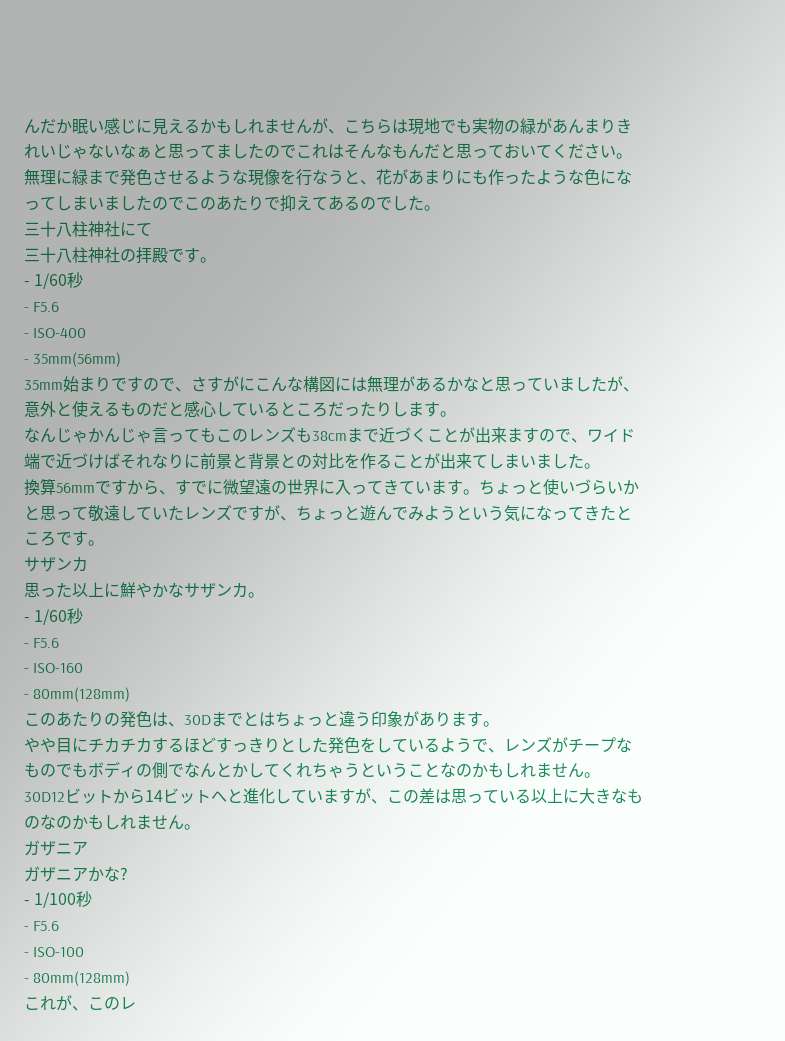んだか眠い感じに見えるかもしれませんが、こちらは現地でも実物の緑があんまりきれいじゃないなぁと思ってましたのでこれはそんなもんだと思っておいてください。
無理に緑まで発色させるような現像を行なうと、花があまりにも作ったような色になってしまいましたのでこのあたりで抑えてあるのでした。
三十八柱神社にて
三十八柱神社の拝殿です。
- 1/60秒
- F5.6
- ISO-400
- 35mm(56mm)
35mm始まりですので、さすがにこんな構図には無理があるかなと思っていましたが、意外と使えるものだと感心しているところだったりします。
なんじゃかんじゃ言ってもこのレンズも38cmまで近づくことが出来ますので、ワイド端で近づけばそれなりに前景と背景との対比を作ることが出来てしまいました。
換算56mmですから、すでに微望遠の世界に入ってきています。ちょっと使いづらいかと思って敬遠していたレンズですが、ちょっと遊んでみようという気になってきたところです。
サザンカ
思った以上に鮮やかなサザンカ。
- 1/60秒
- F5.6
- ISO-160
- 80mm(128mm)
このあたりの発色は、30Dまでとはちょっと違う印象があります。
やや目にチカチカするほどすっきりとした発色をしているようで、レンズがチープなものでもボディの側でなんとかしてくれちゃうということなのかもしれません。
30D12ビットから14ビットへと進化していますが、この差は思っている以上に大きなものなのかもしれません。
ガザニア
ガザニアかな?
- 1/100秒
- F5.6
- ISO-100
- 80mm(128mm)
これが、このレ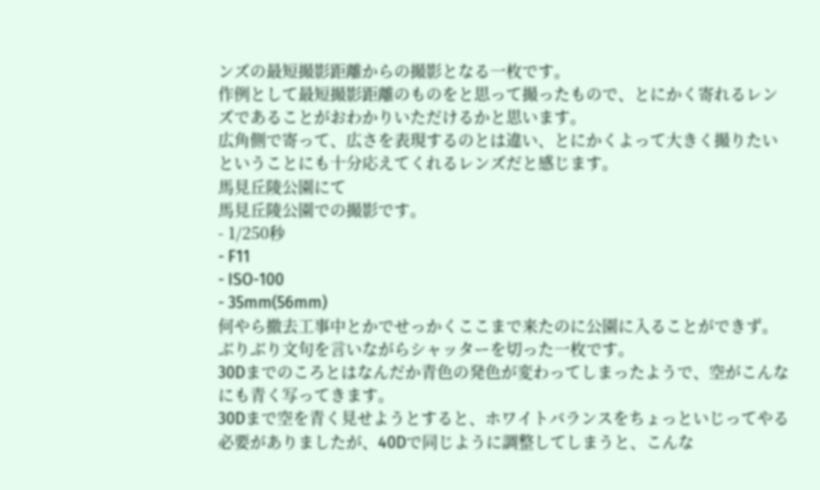ンズの最短撮影距離からの撮影となる一枚です。
作例として最短撮影距離のものをと思って撮ったもので、とにかく寄れるレンズであることがおわかりいただけるかと思います。
広角側で寄って、広さを表現するのとは違い、とにかくよって大きく撮りたいということにも十分応えてくれるレンズだと感じます。
馬見丘陵公園にて
馬見丘陵公園での撮影です。
- 1/250秒
- F11
- ISO-100
- 35mm(56mm)
何やら撤去工事中とかでせっかくここまで来たのに公園に入ることができず。ぶりぶり文句を言いながらシャッターを切った一枚です。
30Dまでのころとはなんだか青色の発色が変わってしまったようで、空がこんなにも青く写ってきます。
30Dまで空を青く見せようとすると、ホワイトバランスをちょっといじってやる必要がありましたが、40Dで同じように調整してしまうと、こんな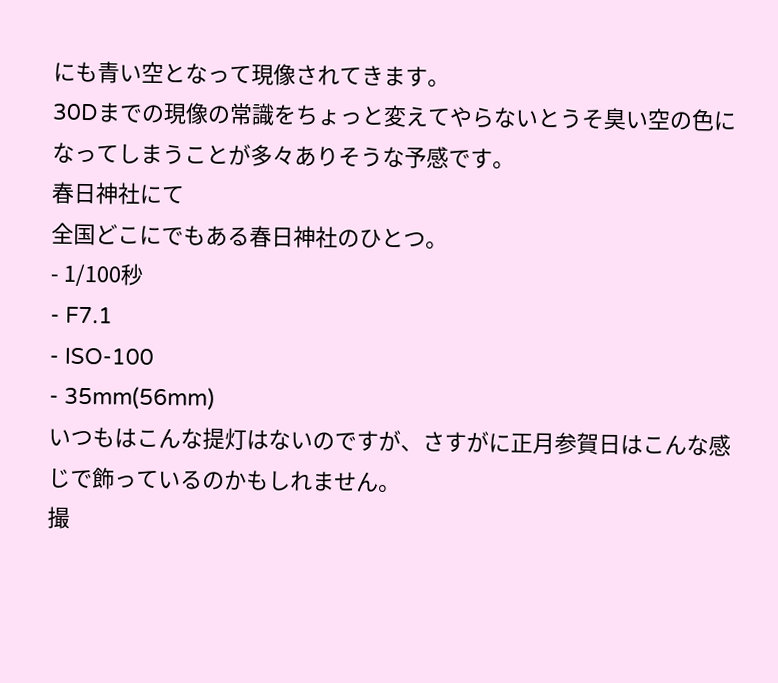にも青い空となって現像されてきます。
30Dまでの現像の常識をちょっと変えてやらないとうそ臭い空の色になってしまうことが多々ありそうな予感です。
春日神社にて
全国どこにでもある春日神社のひとつ。
- 1/100秒
- F7.1
- ISO-100
- 35mm(56mm)
いつもはこんな提灯はないのですが、さすがに正月参賀日はこんな感じで飾っているのかもしれません。
撮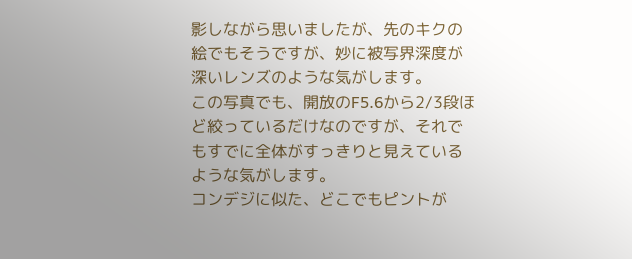影しながら思いましたが、先のキクの絵でもそうですが、妙に被写界深度が深いレンズのような気がします。
この写真でも、開放のF5.6から2/3段ほど絞っているだけなのですが、それでもすでに全体がすっきりと見えているような気がします。
コンデジに似た、どこでもピントが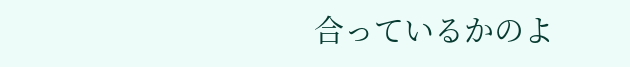合っているかのよ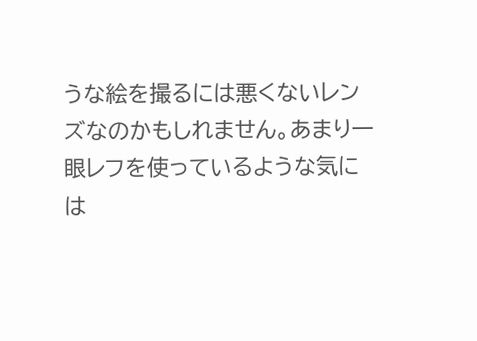うな絵を撮るには悪くないレンズなのかもしれません。あまり一眼レフを使っているような気には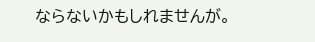ならないかもしれませんが。